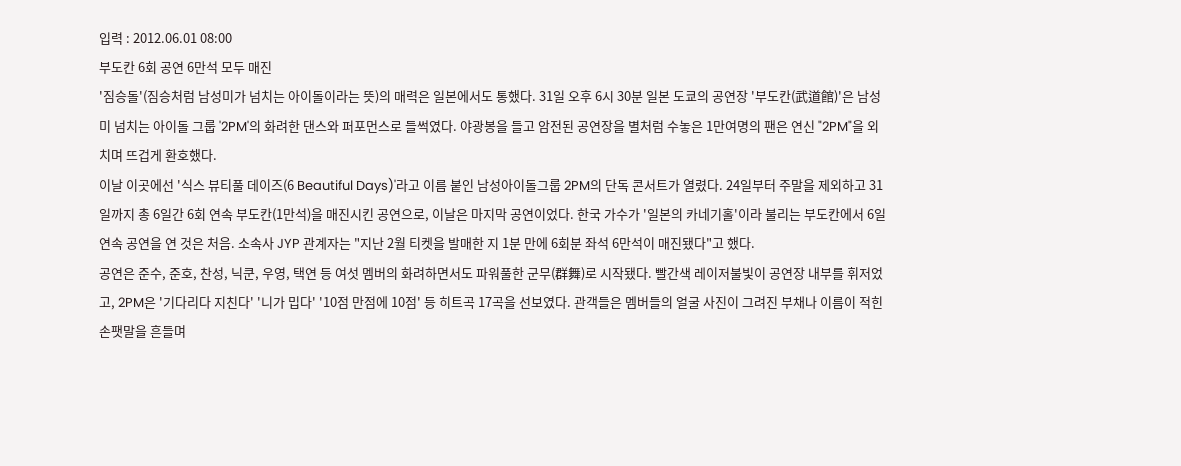입력 : 2012.06.01 08:00
부도칸 6회 공연 6만석 모두 매진
'짐승돌'(짐승처럼 남성미가 넘치는 아이돌이라는 뜻)의 매력은 일본에서도 통했다. 31일 오후 6시 30분 일본 도쿄의 공연장 '부도칸(武道館)'은 남성미 넘치는 아이돌 그룹 '2PM'의 화려한 댄스와 퍼포먼스로 들썩였다. 야광봉을 들고 암전된 공연장을 별처럼 수놓은 1만여명의 팬은 연신 "2PM"을 외치며 뜨겁게 환호했다.
이날 이곳에선 '식스 뷰티풀 데이즈(6 Beautiful Days)'라고 이름 붙인 남성아이돌그룹 2PM의 단독 콘서트가 열렸다. 24일부터 주말을 제외하고 31일까지 총 6일간 6회 연속 부도칸(1만석)을 매진시킨 공연으로, 이날은 마지막 공연이었다. 한국 가수가 '일본의 카네기홀'이라 불리는 부도칸에서 6일 연속 공연을 연 것은 처음. 소속사 JYP 관계자는 "지난 2월 티켓을 발매한 지 1분 만에 6회분 좌석 6만석이 매진됐다"고 했다.
공연은 준수, 준호, 찬성, 닉쿤, 우영, 택연 등 여섯 멤버의 화려하면서도 파워풀한 군무(群舞)로 시작됐다. 빨간색 레이저불빛이 공연장 내부를 휘저었고, 2PM은 '기다리다 지친다' '니가 밉다' '10점 만점에 10점' 등 히트곡 17곡을 선보였다. 관객들은 멤버들의 얼굴 사진이 그려진 부채나 이름이 적힌 손팻말을 흔들며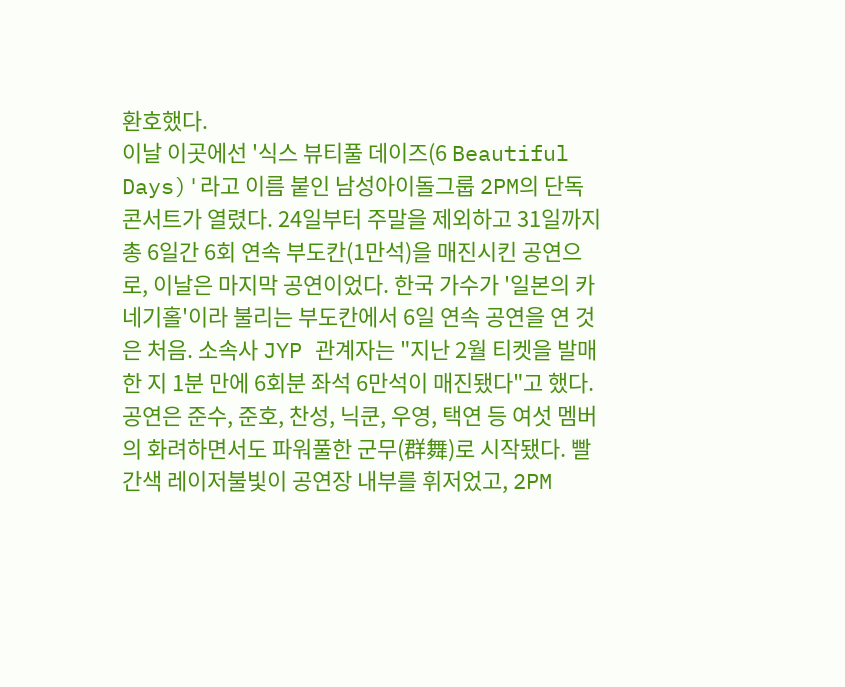환호했다.
이날 이곳에선 '식스 뷰티풀 데이즈(6 Beautiful Days)'라고 이름 붙인 남성아이돌그룹 2PM의 단독 콘서트가 열렸다. 24일부터 주말을 제외하고 31일까지 총 6일간 6회 연속 부도칸(1만석)을 매진시킨 공연으로, 이날은 마지막 공연이었다. 한국 가수가 '일본의 카네기홀'이라 불리는 부도칸에서 6일 연속 공연을 연 것은 처음. 소속사 JYP 관계자는 "지난 2월 티켓을 발매한 지 1분 만에 6회분 좌석 6만석이 매진됐다"고 했다.
공연은 준수, 준호, 찬성, 닉쿤, 우영, 택연 등 여섯 멤버의 화려하면서도 파워풀한 군무(群舞)로 시작됐다. 빨간색 레이저불빛이 공연장 내부를 휘저었고, 2PM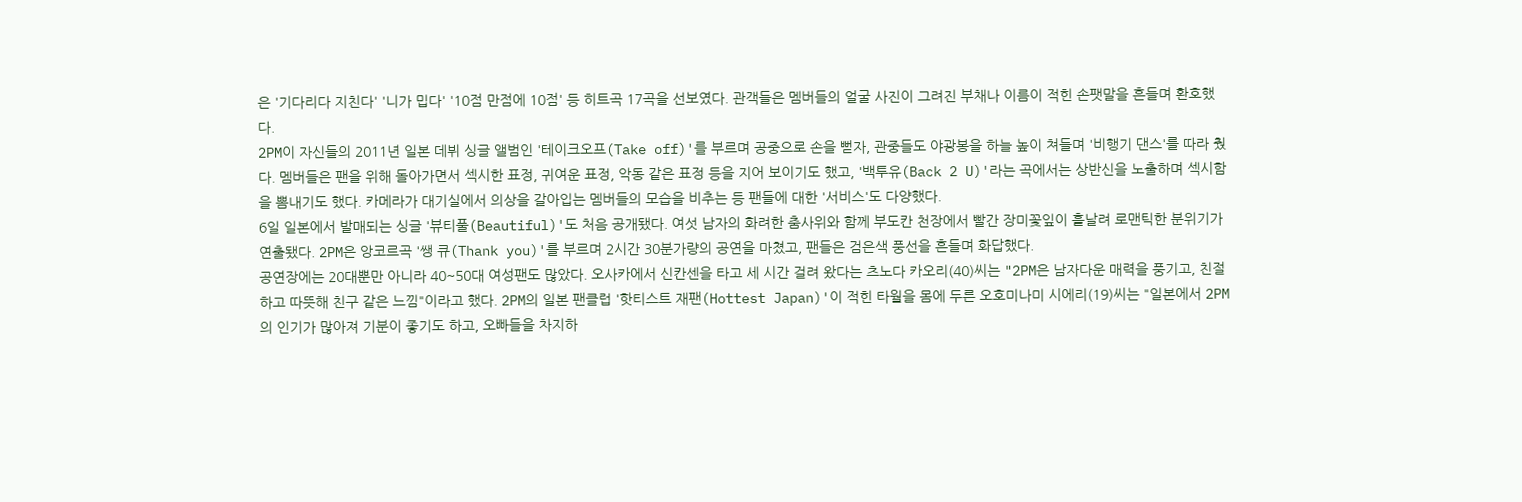은 '기다리다 지친다' '니가 밉다' '10점 만점에 10점' 등 히트곡 17곡을 선보였다. 관객들은 멤버들의 얼굴 사진이 그려진 부채나 이름이 적힌 손팻말을 흔들며 환호했다.
2PM이 자신들의 2011년 일본 데뷔 싱글 앨범인 '테이크오프(Take off)'를 부르며 공중으로 손을 뻗자, 관중들도 야광봉을 하늘 높이 쳐들며 '비행기 댄스'를 따라 췄다. 멤버들은 팬을 위해 돌아가면서 섹시한 표정, 귀여운 표정, 악동 같은 표정 등을 지어 보이기도 했고, '백투유(Back 2 U)'라는 곡에서는 상반신을 노출하며 섹시함을 뽐내기도 했다. 카메라가 대기실에서 의상을 갈아입는 멤버들의 모습을 비추는 등 팬들에 대한 '서비스'도 다양했다.
6일 일본에서 발매되는 싱글 '뷰티풀(Beautiful)'도 처음 공개됐다. 여섯 남자의 화려한 춤사위와 함께 부도칸 천장에서 빨간 장미꽃잎이 흩날려 로맨틱한 분위기가 연출됐다. 2PM은 앙코르곡 '쌩 큐(Thank you)'를 부르며 2시간 30분가량의 공연을 마쳤고, 팬들은 검은색 풍선을 흔들며 화답했다.
공연장에는 20대뿐만 아니라 40~50대 여성팬도 많았다. 오사카에서 신칸센을 타고 세 시간 걸려 왔다는 츠노다 카오리(40)씨는 "2PM은 남자다운 매력을 풍기고, 친절하고 따뜻해 친구 같은 느낌"이라고 했다. 2PM의 일본 팬클럽 '핫티스트 재팬(Hottest Japan)'이 적힌 타월을 몸에 두른 오호미나미 시에리(19)씨는 "일본에서 2PM의 인기가 많아져 기분이 좋기도 하고, 오빠들을 차지하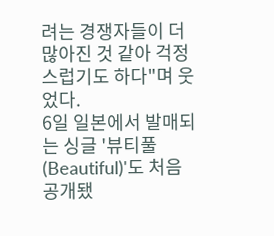려는 경쟁자들이 더 많아진 것 같아 걱정스럽기도 하다"며 웃었다.
6일 일본에서 발매되는 싱글 '뷰티풀(Beautiful)'도 처음 공개됐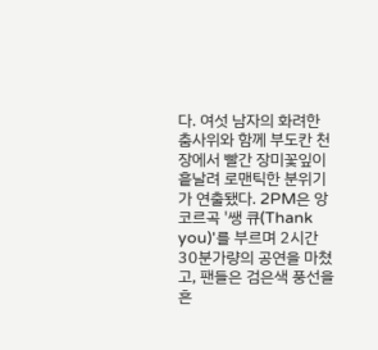다. 여섯 남자의 화려한 춤사위와 함께 부도칸 천장에서 빨간 장미꽃잎이 흩날려 로맨틱한 분위기가 연출됐다. 2PM은 앙코르곡 '쌩 큐(Thank you)'를 부르며 2시간 30분가량의 공연을 마쳤고, 팬들은 검은색 풍선을 흔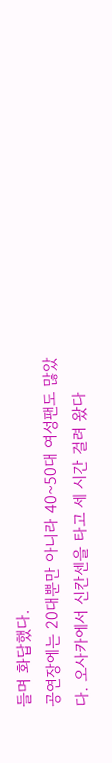들며 화답했다.
공연장에는 20대뿐만 아니라 40~50대 여성팬도 많았다. 오사카에서 신칸센을 타고 세 시간 걸려 왔다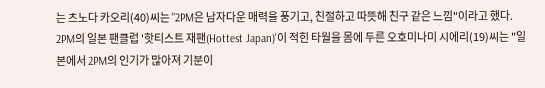는 츠노다 카오리(40)씨는 "2PM은 남자다운 매력을 풍기고, 친절하고 따뜻해 친구 같은 느낌"이라고 했다. 2PM의 일본 팬클럽 '핫티스트 재팬(Hottest Japan)'이 적힌 타월을 몸에 두른 오호미나미 시에리(19)씨는 "일본에서 2PM의 인기가 많아져 기분이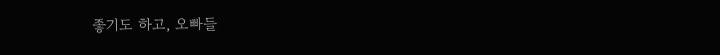좋기도 하고, 오빠들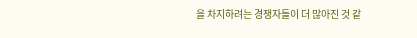을 차지하려는 경쟁자들이 더 많아진 것 같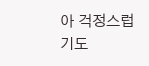아 걱정스럽기도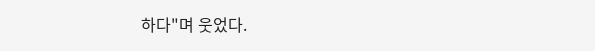하다"며 웃었다.